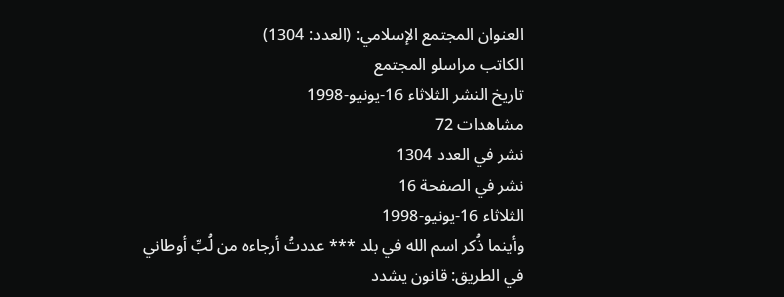العنوان المجتمع الإسلامي: (العدد: 1304)
الكاتب مراسلو المجتمع
تاريخ النشر الثلاثاء 16-يونيو-1998
مشاهدات 72
نشر في العدد 1304
نشر في الصفحة 16
الثلاثاء 16-يونيو-1998
وأينما ذُكر اسم الله في بلد *** عددتُ أرجاءه من لُبِّ أوطاني
في الطريق: قانون يشدد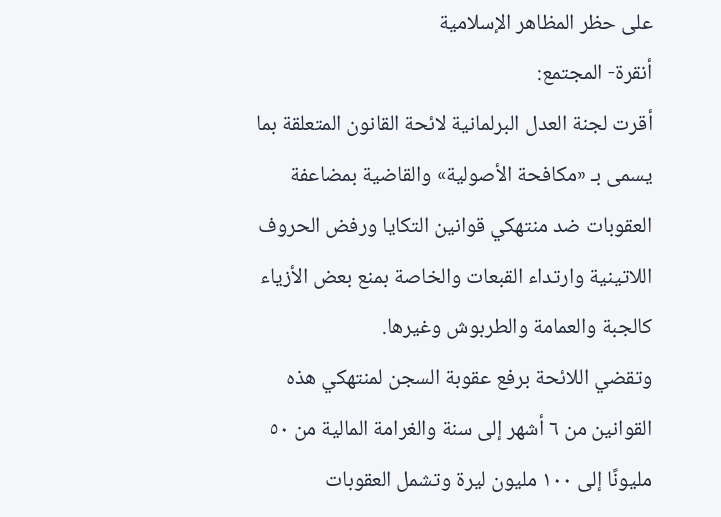على حظر المظاهر الإسلامية
أنقرة- المجتمع:
أقرت لجنة العدل البرلمانية لائحة القانون المتعلقة بما يسمى بـ «مكافحة الأصولية» والقاضية بمضاعفة العقوبات ضد منتهكي قوانين التكايا ورفض الحروف اللاتينية وارتداء القبعات والخاصة بمنع بعض الأزياء كالجبة والعمامة والطربوش وغيرها.
وتقضي اللائحة برفع عقوبة السجن لمنتهكي هذه القوانين من ٦ أشهر إلى سنة والغرامة المالية من ٥٠ مليونًا إلى ۱۰۰ مليون ليرة وتشمل العقوبات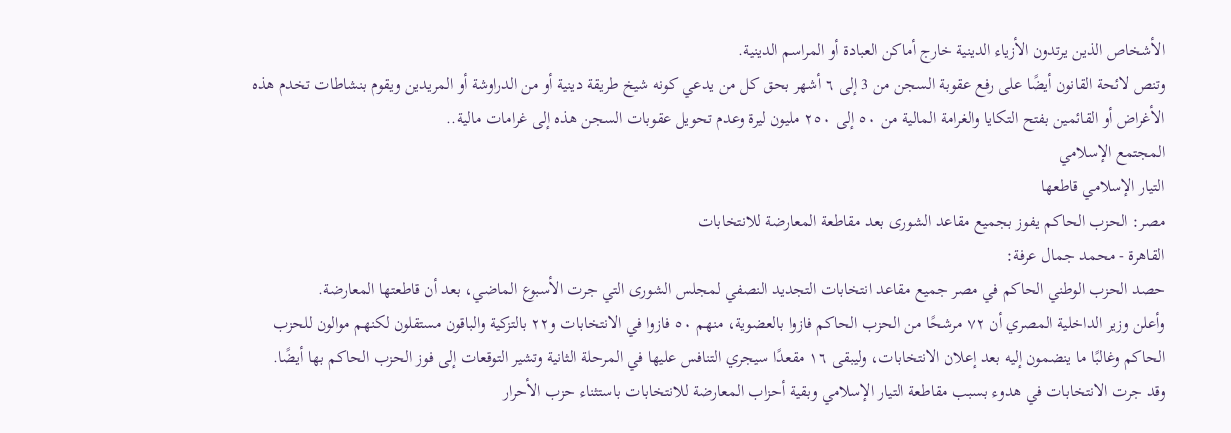الأشخاص الذين يرتدون الأزياء الدينية خارج أماكن العبادة أو المراسم الدينية.
وتنص لائحة القانون أيضًا على رفع عقوبة السجن من 3 إلى ٦ أشهر بحق كل من يدعي كونه شيخ طريقة دينية أو من الدراوشة أو المريدين ويقوم بنشاطات تخدم هذه الأغراض أو القائمين بفتح التكايا والغرامة المالية من ٥٠ إلى ٢٥٠ مليون ليرة وعدم تحويل عقوبات السجن هذه إلى غرامات مالية..
المجتمع الإسلامي
التيار الإسلامي قاطعها
مصر: الحزب الحاكم يفوز بجميع مقاعد الشورى بعد مقاطعة المعارضة للانتخابات
القاهرة - محمد جمال عرفة:
حصد الحزب الوطني الحاكم في مصر جميع مقاعد انتخابات التجديد النصفي لمجلس الشورى التي جرت الأسبوع الماضي، بعد أن قاطعتها المعارضة.
وأعلن وزير الداخلية المصري أن ۷۲ مرشحًا من الحزب الحاكم فازوا بالعضوية، منهم ٥٠ فازوا في الانتخابات و۲۲ بالتزكية والباقون مستقلون لكنهم موالون للحزب الحاكم وغالبًا ما ينضمون إليه بعد إعلان الانتخابات، وليبقى ١٦ مقعدًا سيجري التنافس عليها في المرحلة الثانية وتشير التوقعات إلى فوز الحزب الحاكم بها أيضًا.
وقد جرت الانتخابات في هدوء بسبب مقاطعة التيار الإسلامي وبقية أحزاب المعارضة للانتخابات باستثناء حزب الأحرار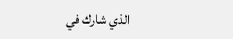الذي شارك في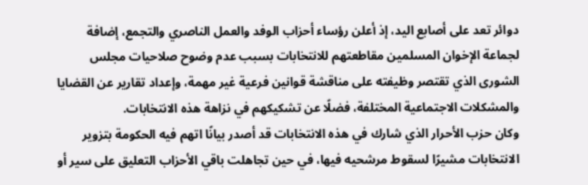دوائر تعد على أصابع اليد، إذ أعلن رؤساء أحزاب الوفد والعمل الناصري والتجمع، إضافة لجماعة الإخوان المسلمين مقاطعتهم للانتخابات بسبب عدم وضوح صلاحيات مجلس الشورى الذي تقتصر وظيفته على مناقشة قوانين فرعية غير مهمة، وإعداد تقارير عن القضايا والمشكلات الاجتماعية المختلفة، فضلًا عن تشكيكهم في نزاهة هذه الانتخابات.
وكان حزب الأحرار الذي شارك في هذه الانتخابات قد أصدر بيانًا اتهم فيه الحكومة بتزوير الانتخابات مشيرًا لسقوط مرشحيه فيها، في حين تجاهلت باقي الأحزاب التعليق على سير أو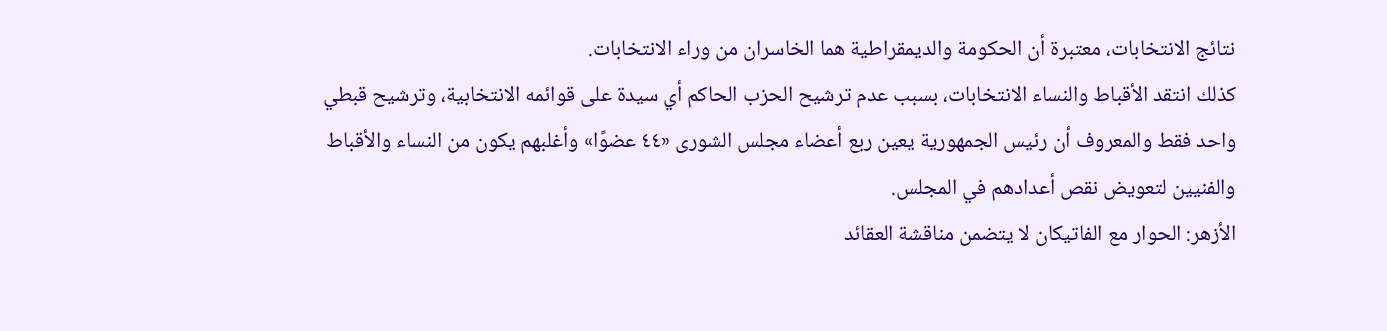نتائج الانتخابات، معتبرة أن الحكومة والديمقراطية هما الخاسران من وراء الانتخابات.
كذلك انتقد الأقباط والنساء الانتخابات، بسبب عدم ترشيح الحزب الحاكم أي سيدة على قوائمه الانتخابية، وترشيح قبطي واحد فقط والمعروف أن رئيس الجمهورية يعين ربع أعضاء مجلس الشورى «٤٤ عضوًا» وأغلبهم يكون من النساء والأقباط والفنيين لتعويض نقص أعدادهم في المجلس.
الأزهر: الحوار مع الفاتيكان لا يتضمن مناقشة العقائد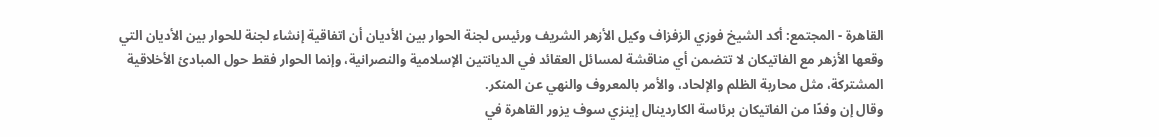القاهرة - المجتمع: أكد الشيخ فوزي الزفزاف وكيل الأزهر الشريف ورئيس لجنة الحوار بين الأديان أن اتفاقية إنشاء لجنة للحوار بين الأديان التي وقعها الأزهر مع الفاتيكان لا تتضمن أي مناقشة لمسائل العقائد في الديانتين الإسلامية والنصرانية، وإنما الحوار فقط حول المبادئ الأخلاقية المشتركة، مثل محاربة الظلم والإلحاد، والأمر بالمعروف والنهي عن المنكر.
وقال إن وفدًا من الفاتيكان برئاسة الكاردينال إينزي سوف يزور القاهرة في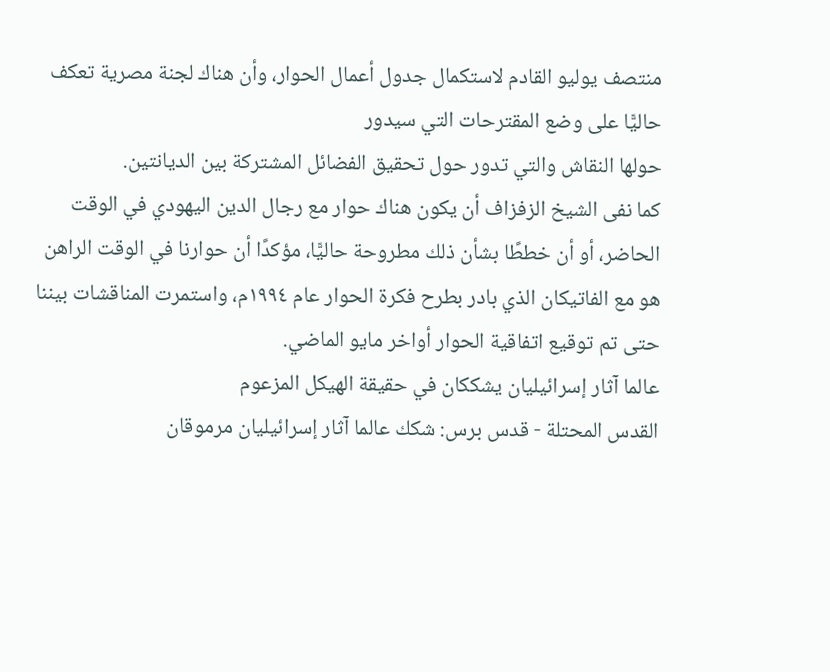منتصف يوليو القادم لاستكمال جدول أعمال الحوار، وأن هناك لجنة مصرية تعكف حاليًّا على وضع المقترحات التي سيدور
حولها النقاش والتي تدور حول تحقيق الفضائل المشتركة بين الديانتين.
كما نفى الشيخ الزفزاف أن يكون هناك حوار مع رجال الدين اليهودي في الوقت الحاضر، أو أن خططًا بشأن ذلك مطروحة حاليًّا، مؤكدًا أن حوارنا في الوقت الراهن هو مع الفاتيكان الذي بادر بطرح فكرة الحوار عام ١٩٩٤م، واستمرت المناقشات بيننا حتى تم توقيع اتفاقية الحوار أواخر مايو الماضي.
عالما آثار إسرائيليان يشككان في حقيقة الهيكل المزعوم
القدس المحتلة - قدس برس: شكك عالما آثار إسرائيليان مرموقان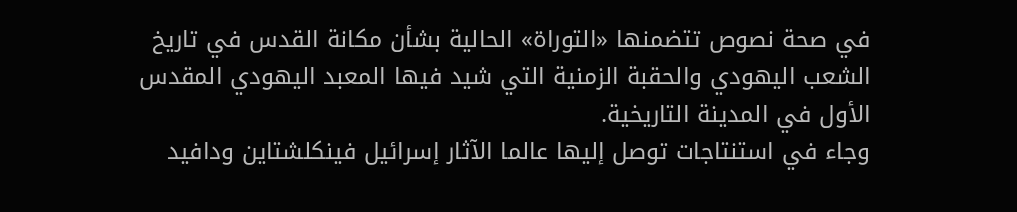في صحة نصوص تتضمنها «التوراة» الحالية بشأن مكانة القدس في تاريخ الشعب اليهودي والحقبة الزمنية التي شيد فيها المعبد اليهودي المقدس الأول في المدينة التاريخية.
وجاء في استنتاجات توصل إليها عالما الآثار إسرائيل فينكلشتاين ودافيد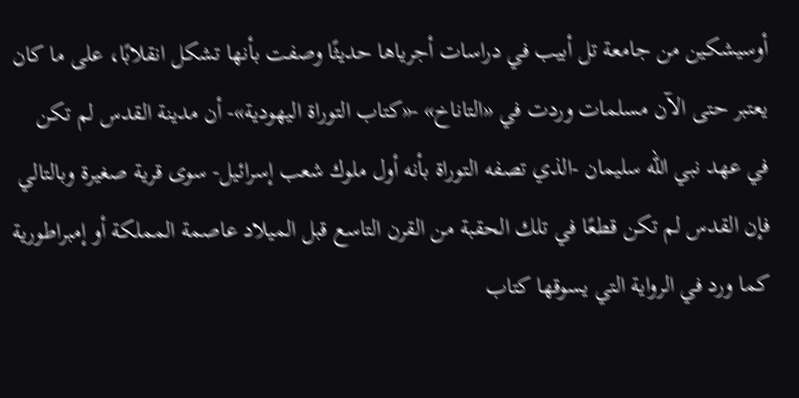أوسيشكين من جامعة تل أبيب في دراسات أجرياها حديثًا وصفت بأنها تشكل انقلابًا، على ما كان يعتبر حتى الآن مسلمات وردت في «التاناخ» -«كتاب التوراة اليهودية»- أن مدينة القدس لم تكن في عهد نبي الله سليمان -الذي تصفه التوراة بأنه أول ملوك شعب إسرائيل- سوى قرية صغيرة وبالتالي فإن القدس لم تكن قطعًا في تلك الحقبة من القرن التاسع قبل الميلاد عاصمة المملكة أو إمبراطورية كما ورد في الرواية التي يسوقها كتاب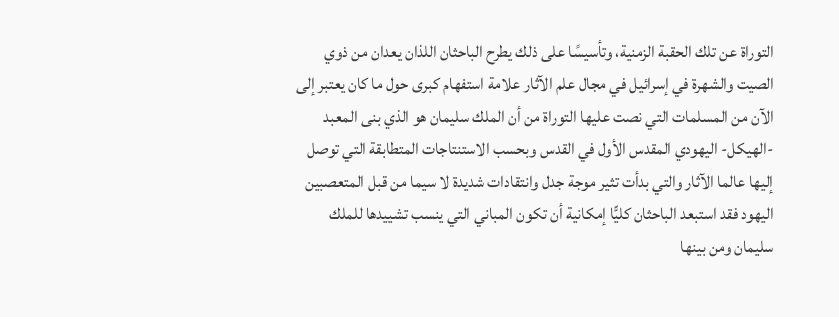التوراة عن تلك الحقبة الزمنية، وتأسيسًا على ذلك يطرح الباحثان اللذان يعدان من ذوي الصيت والشهرة في إسرائيل في مجال علم الآثار علامة استفهام كبرى حول ما كان يعتبر إلى الآن من المسلمات التي نصت عليها التوراة من أن الملك سليمان هو الذي بنى المعبد -الهيكل- اليهودي المقدس الأول في القدس وبحسب الاستنتاجات المتطابقة التي توصل إليها عالما الآثار والتي بدأت تثير موجة جدل وانتقادات شديدة لا سيما من قبل المتعصبين اليهود فقد استبعد الباحثان كليًّا إمكانية أن تكون المباني التي ينسب تشييدها للملك سليمان ومن بينها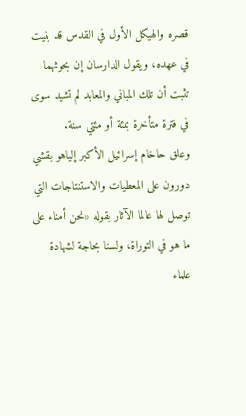قصره والهيكل الأول في القدس قد بنيت في عهده، ويقول الدارسان إن بحوثهما تثبت أن تلك المباني والمعابد لم تشيد سوى في فترة متأخرة بمئة أو مئتي سنة.
وعلق حاخام إسرائيل الأكبر إلياهو بقشي دورون على المعطيات والاستنتاجات التي توصل لها عالما الآثار بقوله «نحن أمناء على ما هو في التوراة، ولسنا بحاجة لشهادة علماء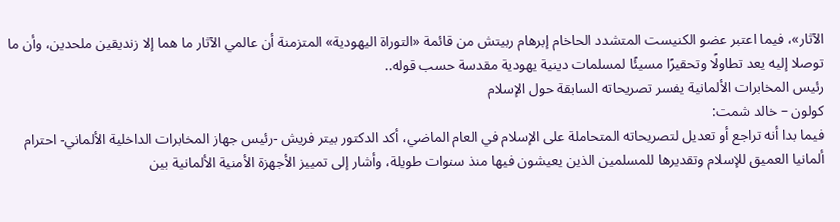الآثار»، فيما اعتبر عضو الكنيست المتشدد الحاخام إبرهام ربيتش من قائمة «التوراة اليهودية» المتزمنة أن عالمي الآثار ما هما إلا زنديقين ملحدين، وأن ما توصلا إليه يعد تطاولًا وتحقيرًا مسيئًا لمسلمات دينية يهودية مقدسة حسب قوله..
رئيس المخابرات الألمانية يفسر تصريحاته السابقة حول الإسلام
كولون – خالد شمت:
فيما بدا أنه تراجع أو تعديل لتصريحاته المتحاملة على الإسلام في العام الماضي، أكد الدكتور بيتر فريش -رئيس جهاز المخابرات الداخلية الألماني- احترام ألمانيا العميق للإسلام وتقديرها للمسلمين الذين يعيشون فيها منذ سنوات طويلة، وأشار إلى تمييز الأجهزة الأمنية الألمانية بين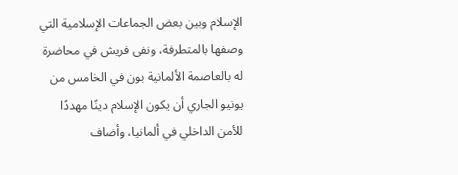الإسلام وبين بعض الجماعات الإسلامية التي وصفها بالمتطرفة، ونفى فريش في محاضرة له بالعاصمة الألمانية بون في الخامس من يونيو الجاري أن يكون الإسلام دينًا مهددًا للأمن الداخلي في ألمانيا، وأضاف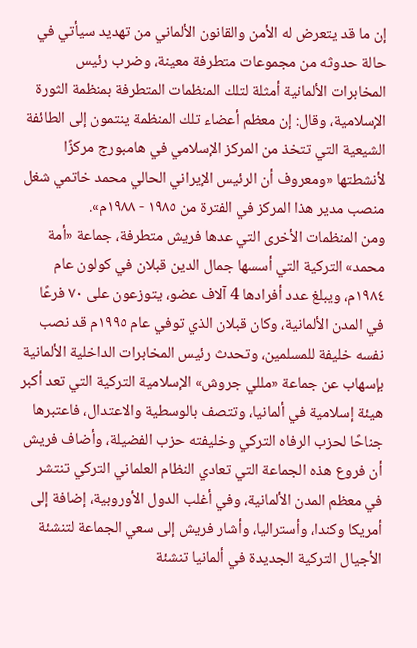إن ما قد يتعرض له الأمن والقانون الألماني من تهديد سيأتي في حالة حدوثه من مجموعات متطرفة معينة، وضرب رئيس المخابرات الألمانية أمثلة لتلك المنظمات المتطرفة بمنظمة الثورة الإسلامية، وقال: إن معظم أعضاء تلك المنظمة ينتمون إلى الطائفة الشيعية التي تتخذ من المركز الإسلامي في هامبورج مركزًا لأنشطتها «ومعروف أن الرئيس الإيراني الحالي محمد خاتمي شغل منصب مدير هذا المركز في الفترة من ١٩٨٥ - ١٩٨٨م».
ومن المنظمات الأخرى التي عدها فريش متطرفة، جماعة «أمة محمد» التركية التي أسسها جمال الدين قبلان في كولون عام ١٩٨٤م، ويبلغ عدد أفرادها 4 آلاف عضو، يتوزعون على ۷۰ فرعًا في المدن الألمانية، وكان قبلان الذي توفي عام ١٩٩٥م قد نصب نفسه خليفة للمسلمين، وتحدث رئيس المخابرات الداخلية الألمانية بإسهاب عن جماعة «مللي جروش» الإسلامية التركية التي تعد أكبر هيئة إسلامية في ألمانيا، وتتصف بالوسطية والاعتدال، فاعتبرها جناحًا لحزب الرفاه التركي وخليفته حزب الفضيلة، وأضاف فريش أن فروع هذه الجماعة التي تعادي النظام العلماني التركي تنتشر في معظم المدن الألمانية، وفي أغلب الدول الأوروبية، إضافة إلى أمريكا وكندا، وأستراليا، وأشار فريش إلى سعي الجماعة لتنشئة الأجيال التركية الجديدة في ألمانيا تنشئة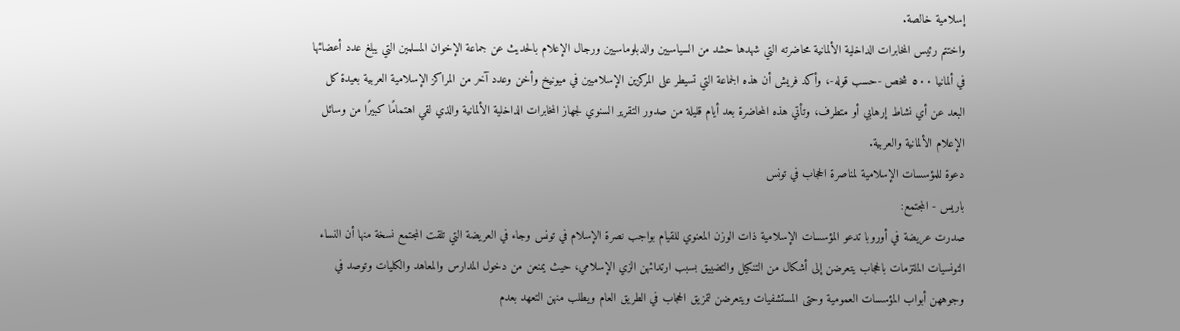إسلامية خالصة.
واختتم رئيس المخابرات الداخلية الألمانية محاضرته التي شهدها حشد من السياسيين والدبلوماسيين ورجال الإعلام بالحديث عن جماعة الإخوان المسلمين التي يبلغ عدد أعضائها في ألمانيا ٥٠٠ شخص -حسب قوله-، وأكد فريش أن هذه الجماعة التي تسيطر على المركزين الإسلاميين في ميونيخ وأخن وعدد آخر من المراكز الإسلامية العربية بعيدة كل البعد عن أي نشاط إرهابي أو متطرف، وتأتي هذه المحاضرة بعد أيام قليلة من صدور التقرير السنوي لجهاز المخابرات الداخلية الألمانية والذي لقي اهتمامًا كبيرًا من وسائل الإعلام الألمانية والعربية.
دعوة للمؤسسات الإسلامية لمناصرة الحجاب في تونس
باريس - المجتمع:
صدرت عريضة في أوروبا تدعو المؤسسات الإسلامية ذات الوزن المعنوي للقيام بواجب نصرة الإسلام في تونس وجاء في العريضة التي تلقت المجتمع نسخة منها أن النساء التونسيات الملتزمات بالحجاب يتعرضن إلى أشكال من التنكيل والتضييق بسبب ارتدائهن الزي الإسلامي، حيث يمنعن من دخول المدارس والمعاهد والكليات وتوصد في وجوههن أبواب المؤسسات العمومية وحتى المستشفيات ويتعرضن لتمزيق الحجاب في الطريق العام ويطلب منهن التعهد بعدم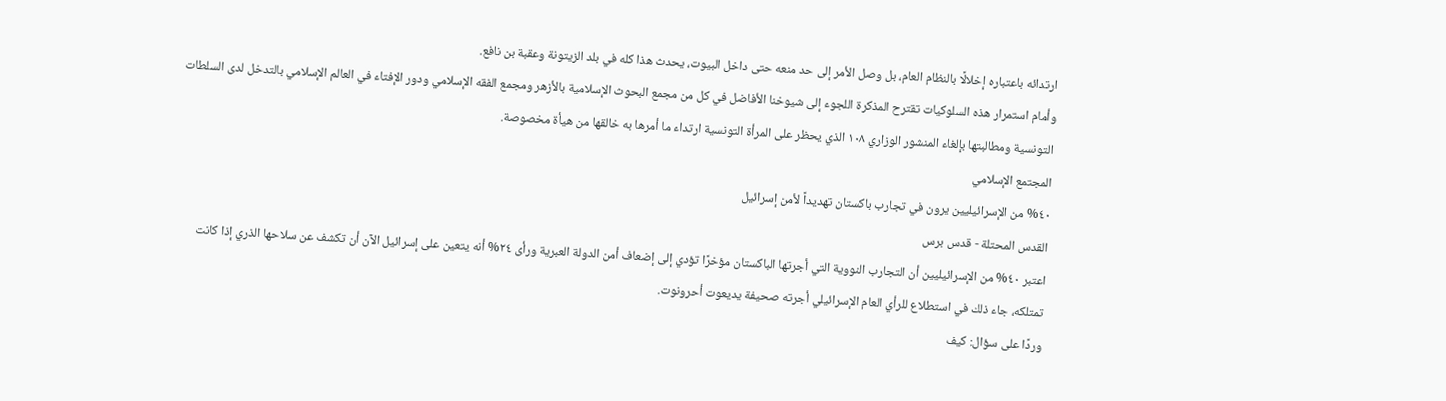ارتدائه باعتباره إخلالًا بالنظام العام، بل وصل الأمر إلى حد منعه حتى داخل البيوت، يحدث هذا كله في بلد الزيتونة وعقبة بن نافع.
وأمام استمرار هذه السلوكيات تقترح المذكرة اللجوء إلى شيوخنا الأفاضل في كل من مجمع البحوث الإسلامية بالأزهر ومجمع الفقه الإسلامي ودور الإفتاء في العالم الإسلامي بالتدخل لدى السلطات التونسية ومطالبتها بإلغاء المنشور الوزاري ۱۰۸ الذي يحظر على المرأة التونسية ارتداء ما أمرها به خالقها من هيأة مخصوصة.
المجتمع الإسلامي
٤٠% من الإسرائيليين يرون في تجارب باكستان تهديداً لأمن إسرائيل
القدس المحتلة - قدس برس
اعتبر ٤٠% من الإسرائيليين أن التجارب النووية التي أجرتها الباكستان مؤخرًا تؤدي إلى إضعاف أمن الدولة العبرية ورأى ٢٤% أنه يتعين على إسرائيل الآن أن تكشف عن سلاحها الذري إذا كانت تمتلكه، جاء ذلك في استطلاع للرأي العام الإسرائيلي أجرته صحيفة يديعوت أحرونوت.
وردًا على سؤال: كيف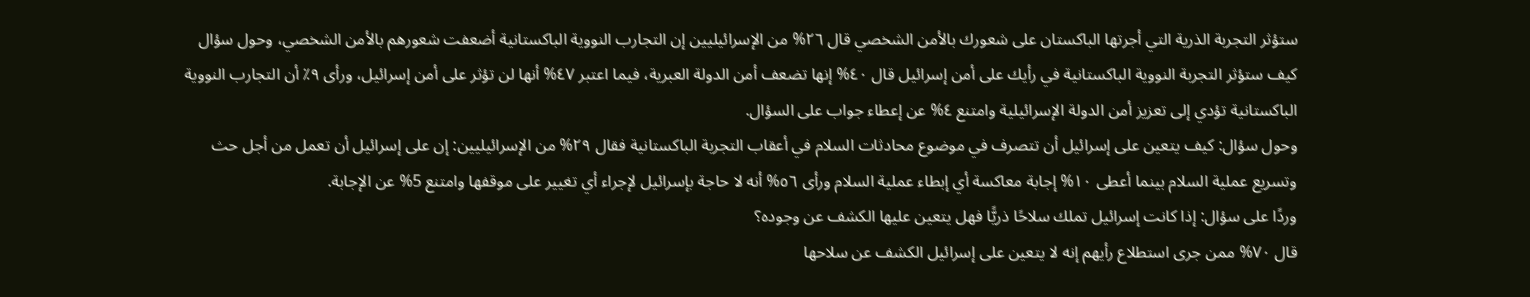ستؤثر التجربة الذرية التي أجرتها الباكستان على شعورك بالأمن الشخصي قال ٢٦% من الإسرائيليين إن التجارب النووية الباكستانية أضعفت شعورهم بالأمن الشخصي، وحول سؤال كيف ستؤثر التجربة النووية الباكستانية في رأيك على أمن إسرائيل قال ٤٠% إنها تضعف أمن الدولة العبرية، فيما اعتبر ٤٧% أنها لن تؤثر على أمن إسرائيل، ورأى ٩٪ أن التجارب النووية الباكستانية تؤدي إلى تعزيز أمن الدولة الإسرائيلية وامتنع ٤% عن إعطاء جواب على السؤال.
وحول سؤال: كيف يتعين على إسرائيل أن تتصرف في موضوع محادثات السلام في أعقاب التجربة الباكستانية فقال ٢٩% من الإسرائيليين: إن على إسرائيل أن تعمل من أجل حث وتسريع عملية السلام بينما أعطى ١٠% إجابة معاكسة أي إبطاء عملية السلام ورأى ٥٦% أنه لا حاجة بإسرائيل لإجراء أي تغيير على موقفها وامتنع 5% عن الإجابة.
وردًا على سؤال: إذا كانت إسرائيل تملك سلاحًا ذريًّا فهل يتعين عليها الكشف عن وجوده؟
قال ٧٠% ممن جرى استطلاع رأيهم إنه لا يتعين على إسرائيل الكشف عن سلاحها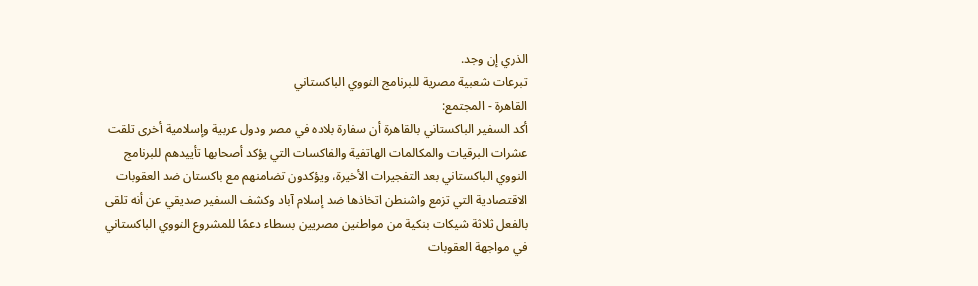الذري إن وجد.
تبرعات شعبية مصرية للبرنامج النووي الباكستاني
القاهرة - المجتمع:
أكد السفير الباكستاني بالقاهرة أن سفارة بلاده في مصر ودول عربية وإسلامية أخرى تلقت عشرات البرقيات والمكالمات الهاتفية والفاكسات التي يؤكد أصحابها تأييدهم للبرنامج النووي الباكستاني بعد التفجيرات الأخيرة، ويؤكدون تضامنهم مع باكستان ضد العقوبات الاقتصادية التي تزمع واشنطن اتخاذها ضد إسلام آباد وكشف السفير صديقي عن أنه تلقى بالفعل ثلاثة شيكات بنكية من مواطنين مصريين بسطاء دعمًا للمشروع النووي الباكستاني في مواجهة العقوبات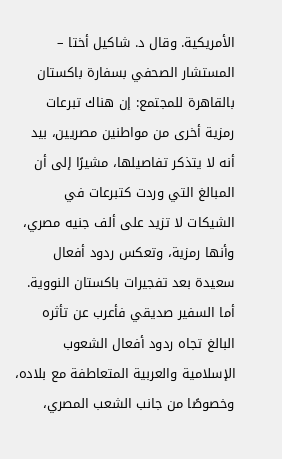الأمريكية. وقال د. شاكيل أختا – المستشار الصحفي بسفارة باكستان بالقاهرة للمجتمع: إن هناك تبرعات رمزية أخرى من مواطنين مصريين، بيد أنه لا يتذكر تفاصيلها، مشيرًا إلى أن المبالغ التي وردت كتبرعات في الشيكات لا تزيد على ألف جنيه مصري، وأنها رمزية، وتعكس ردود أفعال سعيدة بعد تفجيرات باكستان النووية.
أما السفير صديقي فأعرب عن تأثره البالغ تجاه ردود أفعال الشعوب الإسلامية والعربية المتعاطفة مع بلاده، وخصوصًا من جانب الشعب المصري،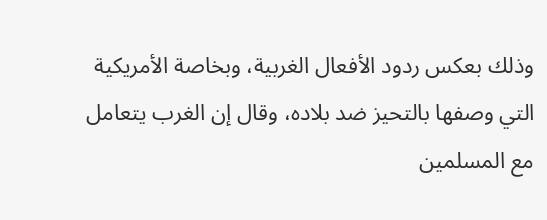وذلك بعكس ردود الأفعال الغربية، وبخاصة الأمريكية التي وصفها بالتحيز ضد بلاده، وقال إن الغرب يتعامل مع المسلمين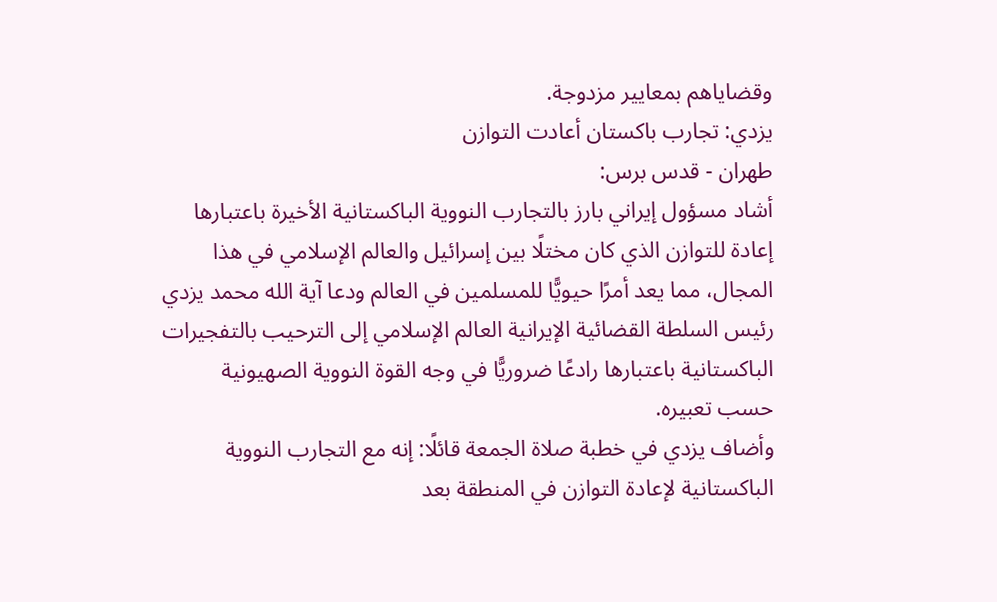وقضاياهم بمعايير مزدوجة.
يزدي: تجارب باكستان أعادت التوازن
طهران - قدس برس:
أشاد مسؤول إيراني بارز بالتجارب النووية الباكستانية الأخيرة باعتبارها إعادة للتوازن الذي كان مختلًا بين إسرائيل والعالم الإسلامي في هذا المجال، مما يعد أمرًا حيويًّا للمسلمين في العالم ودعا آية الله محمد يزدي رئيس السلطة القضائية الإيرانية العالم الإسلامي إلى الترحيب بالتفجيرات الباكستانية باعتبارها رادعًا ضروريًّا في وجه القوة النووية الصهيونية حسب تعبيره.
وأضاف يزدي في خطبة صلاة الجمعة قائلًا: إنه مع التجارب النووية الباكستانية لإعادة التوازن في المنطقة بعد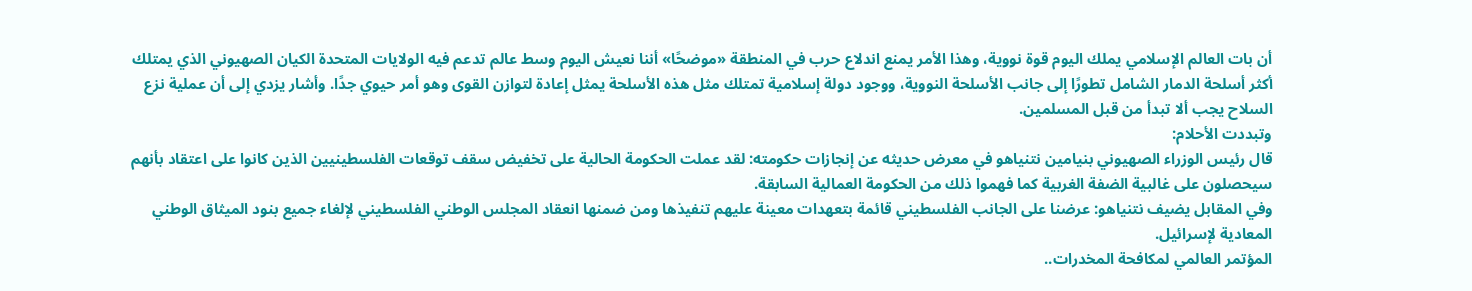أن بات العالم الإسلامي يملك اليوم قوة نووية، وهذا الأمر يمنع اندلاع حرب في المنطقة «موضحًا» أننا نعيش اليوم وسط عالم تدعم فيه الولايات المتحدة الكيان الصهيوني الذي يمتلك أكثر أسلحة الدمار الشامل تطورًا إلى جانب الأسلحة النووية، ووجود دولة إسلامية تمتلك مثل هذه الأسلحة يمثل إعادة لتوازن القوى وهو أمر حيوي جدًا. وأشار يزدي إلى أن عملية نزع السلاح يجب ألا تبدأ من قبل المسلمين.
وتبددت الأحلام:
قال رئيس الوزراء الصهيوني بنيامين نتنياهو في معرض حديثه عن إنجازات حكومته: لقد عملت الحكومة الحالية على تخفيض سقف توقعات الفلسطينيين الذين كانوا على اعتقاد بأنهم سيحصلون على غالبية الضفة الغربية كما فهموا ذلك من الحكومة العمالية السابقة.
وفي المقابل يضيف نتنياهو: عرضنا على الجانب الفلسطيني قائمة بتعهدات معينة عليهم تنفيذها ومن ضمنها انعقاد المجلس الوطني الفلسطيني لإلغاء جميع بنود الميثاق الوطني المعادية لإسرائيل.
المؤتمر العالمي لمكافحة المخدرات..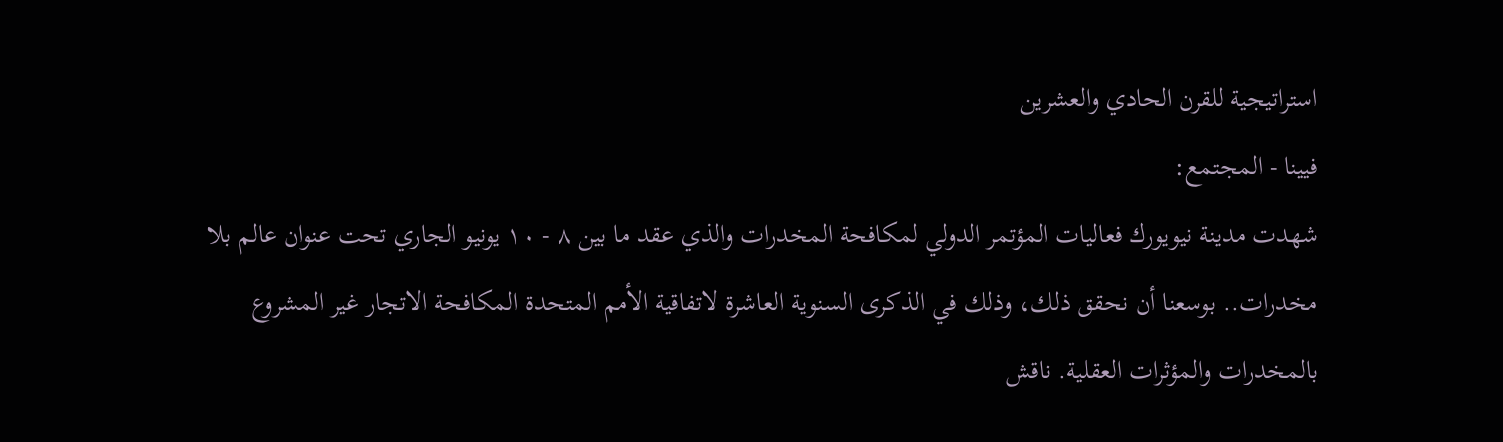استراتيجية للقرن الحادي والعشرين
فيينا - المجتمع:
شهدت مدينة نيويورك فعاليات المؤتمر الدولي لمكافحة المخدرات والذي عقد ما بين ۸ - ۱۰ يونيو الجاري تحت عنوان عالم بلا مخدرات.. بوسعنا أن نحقق ذلك، وذلك في الذكرى السنوية العاشرة لاتفاقية الأمم المتحدة المكافحة الاتجار غير المشروع بالمخدرات والمؤثرات العقلية. ناقش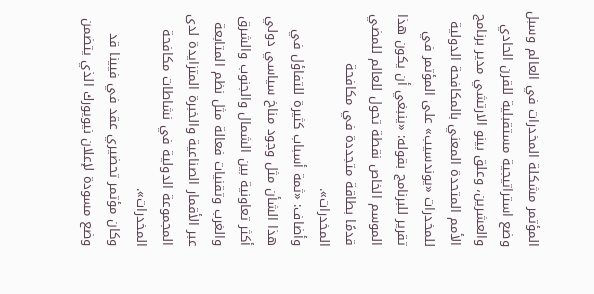المؤتمر مشكلة المخدرات في العالم وسبل وضع استراتيجية مستقبلية للقرن الحادي والعشرين، وعلق بينو الارتشي مدير برنامج الأمم المتحدة المعني بالمكافحة الدولية للمخدرات «يوندسيب» على المؤتمر في تقرير للبرنامج بقوله: «ينبغي أن يكون هذا الموسم الخاص نقطة تحول للعالم للمضي قدمًا بطاقة متجددة في مكافحة المخدرات».
وأضاف: «ثمة أسباب كثيرة للتفاؤل في هذا الشأن مثل وجود مناخ سياسي دولي أكثر تعاونية بين الشمال والجنوب والشرق والغرب وتقنيات فعالة مثل نظم المتابعة عبر الأقمار الصناعية والخبرة المتزايدة لدى المجموعة الدولية في نشاطات مكافحة المخدرات».
وكان مؤتمر تحضيري عقد في فيينا قد وضع مسودة لإعلان نيويورك الذي يتضمن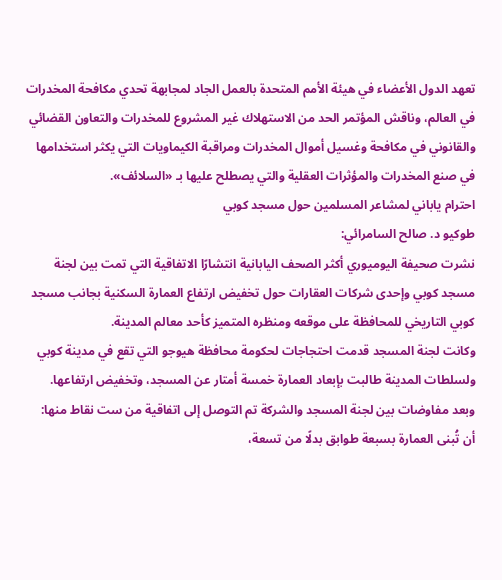تعهد الدول الأعضاء في هيئة الأمم المتحدة بالعمل الجاد لمجابهة تحدي مكافحة المخدرات في العالم، وناقش المؤتمر الحد من الاستهلاك غير المشروع للمخدرات والتعاون القضائي والقانوني في مكافحة وغسيل أموال المخدرات ومراقبة الكيماويات التي يكثر استخدامها في صنع المخدرات والمؤثرات العقلية والتي يصطلح عليها بـ «السلائف».
احترام ياباني لمشاعر المسلمين حول مسجد كوبي
طوكيو د. صالح السامرائي:
نشرت صحيفة اليوميوري أكثر الصحف اليابانية انتشارًا الاتفاقية التي تمت بين لجنة مسجد كوبي وإحدى شركات العقارات حول تخفيض ارتفاع العمارة السكنية بجانب مسجد كوبي التاريخي للمحافظة على موقعه ومنظره المتميز كأحد معالم المدينة.
وكانت لجنة المسجد قدمت احتجاجات لحكومة محافظة هيوجو التي تقع في مدينة كوبي ولسلطات المدينة طالبت بإبعاد العمارة خمسة أمتار عن المسجد، وتخفيض ارتفاعها.
وبعد مفاوضات بين لجنة المسجد والشركة تم التوصل إلى اتفاقية من ست نقاط منها:
أن تُبنى العمارة بسبعة طوابق بدلًا من تسعة،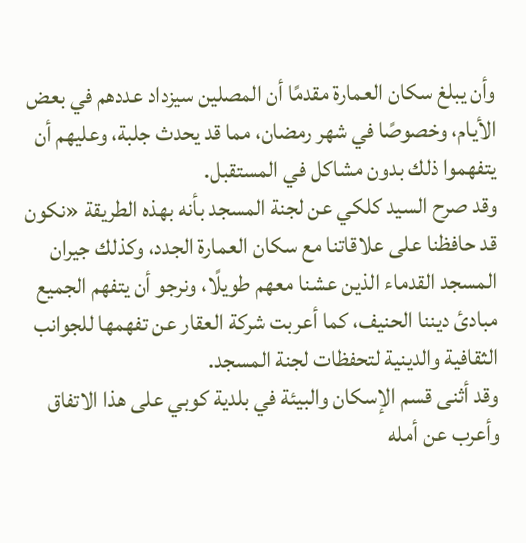وأن يبلغ سكان العمارة مقدمًا أن المصلين سيزداد عددهم في بعض الأيام، وخصوصًا في شهر رمضان، مما قد يحدث جلبة، وعليهم أن يتفهموا ذلك بدون مشاكل في المستقبل.
وقد صرح السيد كلكي عن لجنة المسجد بأنه بهذه الطريقة «نكون قد حافظنا على علاقاتنا مع سكان العمارة الجدد، وكذلك جيران المسجد القدماء الذين عشنا معهم طويلًا، ونرجو أن يتفهم الجميع مبادئ ديننا الحنيف، كما أعربت شركة العقار عن تفهمها للجوانب الثقافية والدينية لتحفظات لجنة المسجد.
وقد أثنى قسم الإسكان والبيئة في بلدية كوبي على هذا الاتفاق وأعرب عن أمله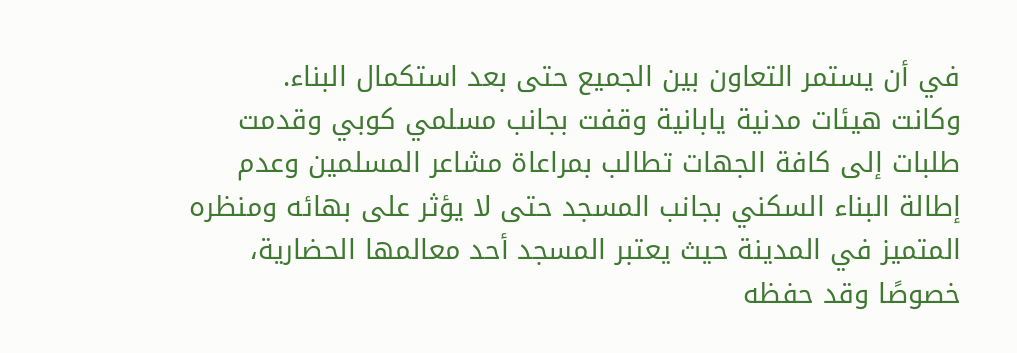في أن يستمر التعاون بين الجميع حتى بعد استكمال البناء.
وكانت هيئات مدنية يابانية وقفت بجانب مسلمي كوبي وقدمت طلبات إلى كافة الجهات تطالب بمراعاة مشاعر المسلمين وعدم إطالة البناء السكني بجانب المسجد حتى لا يؤثر على بهائه ومنظره المتميز في المدينة حيث يعتبر المسجد أحد معالمها الحضارية، خصوصًا وقد حفظه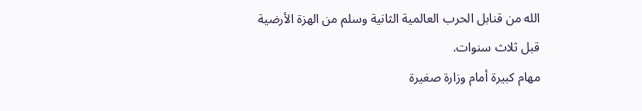الله من قنابل الحرب العالمية الثانية وسلم من الهزة الأرضية قبل ثلاث سنوات.
مهام كبيرة أمام وزارة صغيرة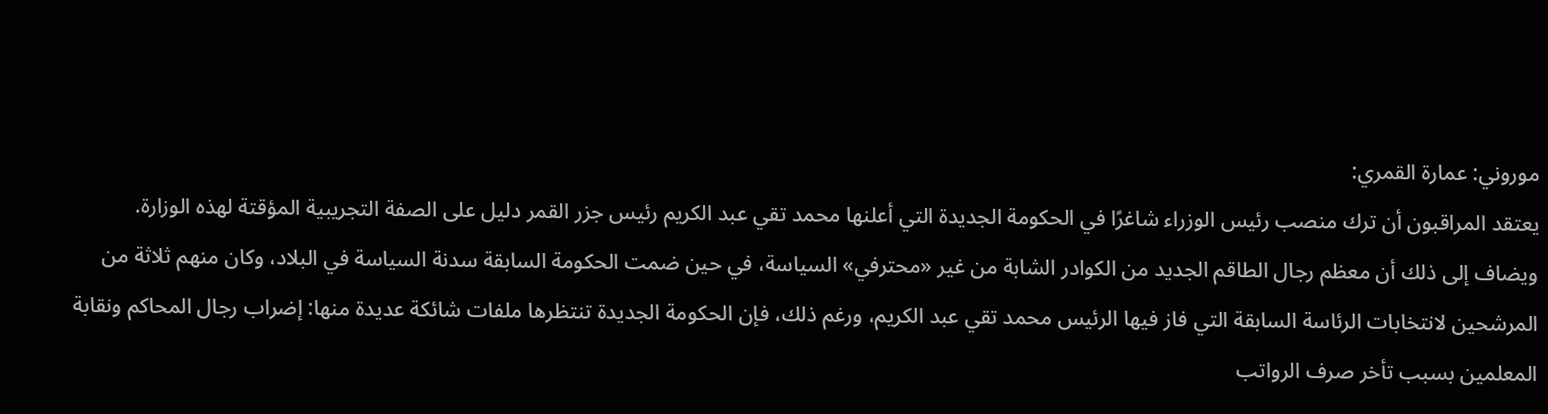موروني: عمارة القمري:
يعتقد المراقبون أن ترك منصب رئيس الوزراء شاغرًا في الحكومة الجديدة التي أعلنها محمد تقي عبد الكريم رئيس جزر القمر دليل على الصفة التجريبية المؤقتة لهذه الوزارة.
ويضاف إلى ذلك أن معظم رجال الطاقم الجديد من الكوادر الشابة من غير «محترفي» السياسة، في حين ضمت الحكومة السابقة سدنة السياسة في البلاد، وكان منهم ثلاثة من المرشحين لانتخابات الرئاسة السابقة التي فاز فيها الرئيس محمد تقي عبد الكريم، ورغم ذلك، فإن الحكومة الجديدة تنتظرها ملفات شائكة عديدة منها: إضراب رجال المحاكم ونقابة المعلمين بسبب تأخر صرف الرواتب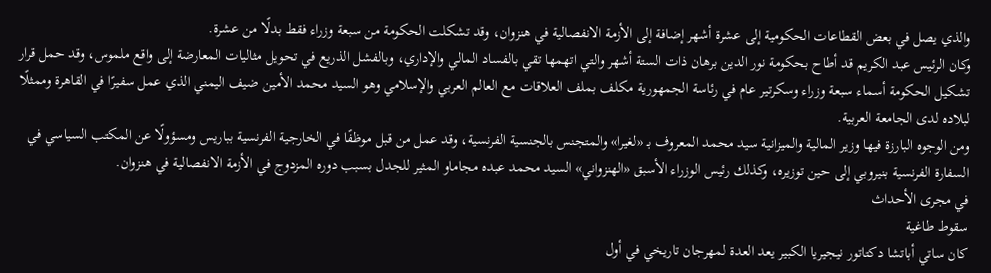والذي يصل في بعض القطاعات الحكومية إلى عشرة أشهر إضافة إلى الأزمة الانفصالية في هنزوان، وقد تشكلت الحكومة من سبعة وزراء فقط بدلًا من عشرة.
وكان الرئيس عبد الكريم قد أطاح بحكومة نور الدين برهان ذات الستة أشهر والتي اتهمها تقي بالفساد المالي والإداري، وبالفشل الذريع في تحويل مثاليات المعارضة إلى واقع ملموس، وقد حمل قرار تشكيل الحكومة أسماء سبعة وزراء وسكرتير عام في رئاسة الجمهورية مكلف بملف العلاقات مع العالم العربي والإسلامي وهو السيد محمد الأمين ضيف اليمني الذي عمل سفيرًا في القاهرة وممثلًا لبلاده لدى الجامعة العربية.
ومن الوجوه البارزة فيها وزير المالية والميزانية سيد محمد المعروف بـ «لغيرا» والمتجنس بالجنسية الفرنسية، وقد عمل من قبل موظفًا في الخارجية الفرنسية بباريس ومسؤولًا عن المكتب السياسي في السفارة الفرنسية بنيروبي إلى حين توزيره، وكذلك رئيس الوزراء الأسبق «الهنزواني» السيد محمد عبده مجاماو المثير للجدل بسبب دوره المزدوج في الأزمة الانفصالية في هنزوان.
في مجرى الأحداث
سقوط طاغية
كان ساتي أباتشا دكتاتور نيجيريا الكبير يعد العدة لمهرجان تاريخي في أول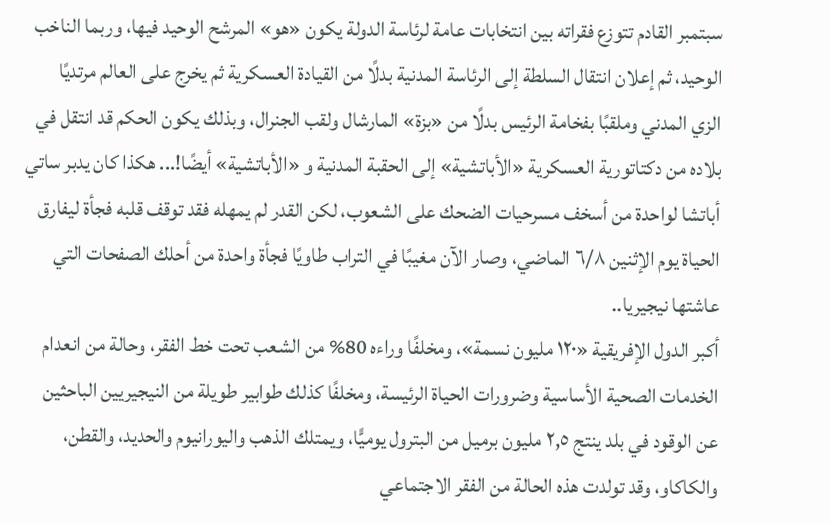سبتمبر القادم تتوزع فقراته بين انتخابات عامة لرئاسة الدولة يكون «هو» المرشح الوحيد فيها، وربما الناخب الوحيد، ثم إعلان انتقال السلطة إلى الرئاسة المدنية بدلًا من القيادة العسكرية ثم يخرج على العالم مرتديًا الزي المدني وملقبًا بفخامة الرئيس بدلًا من «بزة» المارشال ولقب الجنرال، وبذلك يكون الحكم قد انتقل في بلاده من دكتاتورية العسكرية «الأباتشية» إلى الحقبة المدنية و «الأباتشية» أيضًا!... هكذا كان يدبر ساتي أباتشا لواحدة من أسخف مسرحيات الضحك على الشعوب، لكن القدر لم يمهله فقد توقف قلبه فجأة ليفارق الحياة يوم الإثنين ٦/٨ الماضي، وصار الآن مغيبًا في التراب طاويًا فجأة واحدة من أحلك الصفحات التي عاشتها نيجيريا..
أكبر الدول الإفريقية «۱۲۰ مليون نسمة»، ومخلفًا وراءه 80% من الشعب تحت خط الفقر، وحالة من انعدام الخدمات الصحية الأساسية وضرورات الحياة الرئيسة، ومخلفًا كذلك طوابير طويلة من النيجيريين الباحثين عن الوقود في بلد ينتج ٢,٥ مليون برميل من البترول يوميًّا، ويمتلك الذهب واليورانيوم والحديد، والقطن، والكاكاو، وقد تولدت هذه الحالة من الفقر الاجتماعي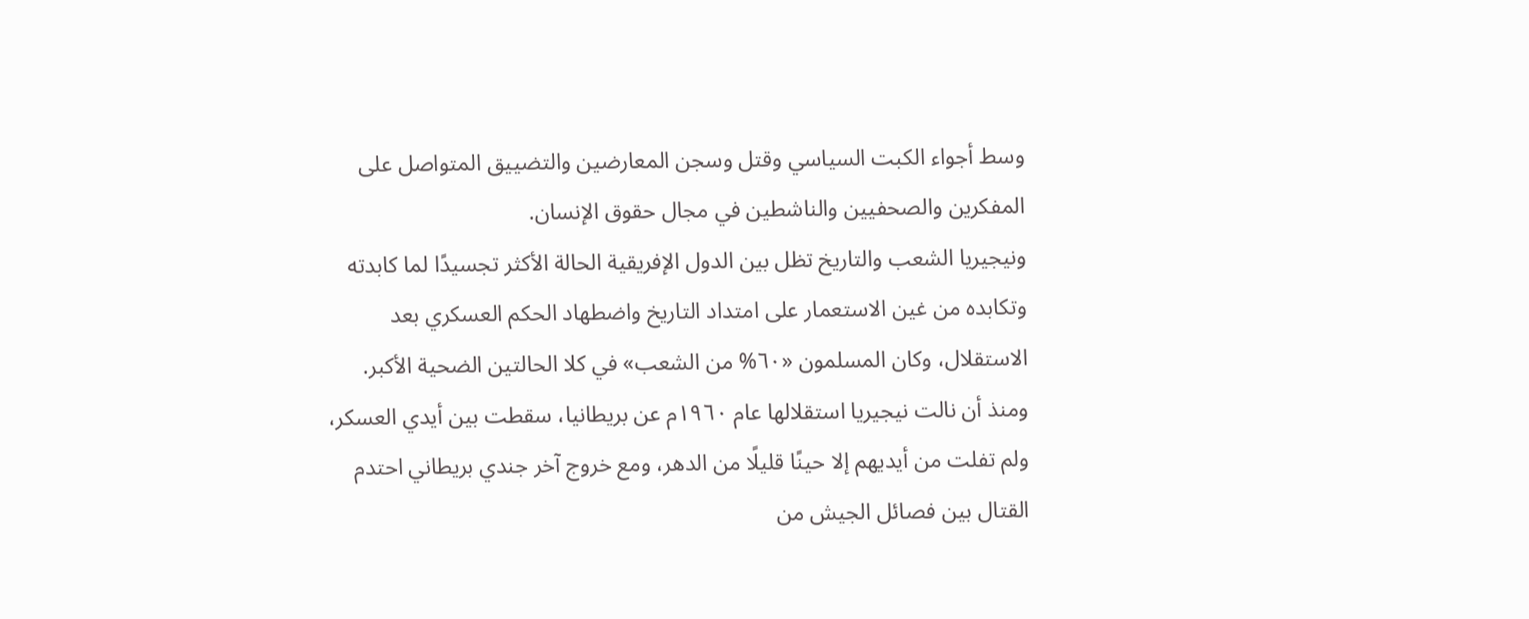وسط أجواء الكبت السياسي وقتل وسجن المعارضين والتضييق المتواصل على المفكرين والصحفيين والناشطين في مجال حقوق الإنسان.
ونيجيريا الشعب والتاريخ تظل بين الدول الإفريقية الحالة الأكثر تجسيدًا لما كابدته وتكابده من غين الاستعمار على امتداد التاريخ واضطهاد الحكم العسكري بعد الاستقلال، وكان المسلمون «٦٠% من الشعب» في كلا الحالتين الضحية الأكبر.
ومنذ أن نالت نيجيريا استقلالها عام ١٩٦٠م عن بريطانيا، سقطت بين أيدي العسكر، ولم تفلت من أيديهم إلا حينًا قليلًا من الدهر، ومع خروج آخر جندي بريطاني احتدم القتال بين فصائل الجيش من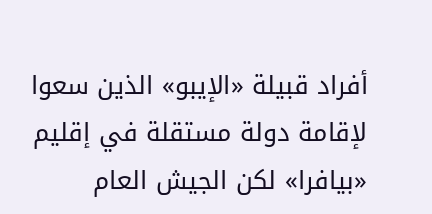أفراد قبيلة «الإيبو» الذين سعوا لإقامة دولة مستقلة في إقليم «بيافرا» لكن الجيش العام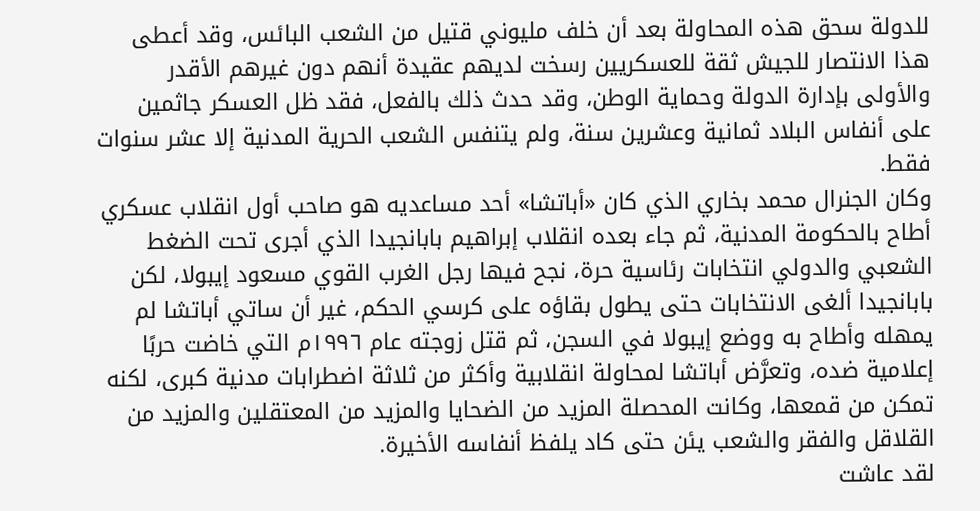للدولة سحق هذه المحاولة بعد أن خلف مليوني قتيل من الشعب البائس، وقد أعطى هذا الانتصار للجيش ثقة للعسكريين رسخت لديهم عقيدة أنهم دون غيرهم الأقدر والأولى بإدارة الدولة وحماية الوطن، وقد حدث ذلك بالفعل، فقد ظل العسكر جاثمين على أنفاس البلاد ثمانية وعشرين سنة، ولم يتنفس الشعب الحرية المدنية إلا عشر سنوات فقط.
وكان الجنرال محمد بخاري الذي كان «أباتشا» أحد مساعديه هو صاحب أول انقلاب عسكري أطاح بالحكومة المدنية، ثم جاء بعده انقلاب إبراهيم بابانجيدا الذي أجرى تحت الضغط الشعبي والدولي انتخابات رئاسية حرة، نجح فيها رجل الغرب القوي مسعود إيبولا، لكن بابانجيدا ألغى الانتخابات حتى يطول بقاؤه على كرسي الحكم، غير أن ساتي أباتشا لم يمهله وأطاح به ووضع إيبولا في السجن، ثم قتل زوجته عام ١٩٩٦م التي خاضت حربًا إعلامية ضده، وتعرَّض أباتشا لمحاولة انقلابية وأكثر من ثلاثة اضطرابات مدنية كبرى، لكنه تمكن من قمعها، وكانت المحصلة المزيد من الضحايا والمزيد من المعتقلين والمزيد من القلاقل والفقر والشعب يئن حتى كاد يلفظ أنفاسه الأخيرة.
لقد عاشت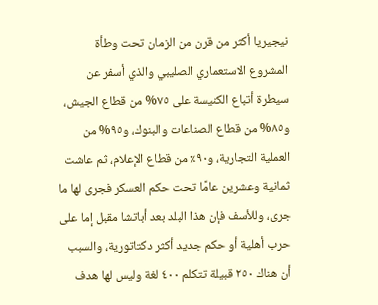نيجيريا أكثر من قرن من الزمان تحت وطأة المشروع الاستعماري الصليبي والذي أسفر عن سيطرة أتباع الكنيسة على ٧٥% من قطاع الجيش، و٨٥% من قطاع الصناعات والبنوك، و٩٥% من العملية التجارية، و٩٠٪ من قطاع الإعلام، ثم عاشت ثمانية وعشرين عامًا تحت حكم العسكر فجرى لها ما جرى، وللأسف فإن هذا البلد بعد أباتشا مقبل إما على حرب أهلية أو حكم جديد أكثر دكتاتورية، والسبب أن هناك ٢٥٠ قبيلة تتكلم ٤٠٠ لغة وليس لها هدف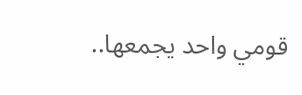قومي واحد يجمعها..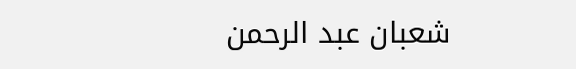شعبان عبد الرحمن